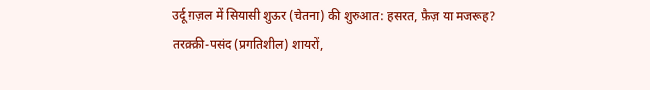उर्दू ग़ज़ल में सियासी शुऊर (चेतना) की शुरुआत: हसरत, फ़ैज़ या मजरूह?
तरक़्क़ी-पसंद (प्रगतिशील) शायरों,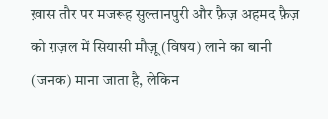ख़ास तौर पर मजरूह सुल्तानपुरी और फ़ैज़ अहमद फ़ैज़ को ग़ज़ल में सियासी मौज़ू (विषय) लाने का बानी (जनक) माना जाता है, लेकिन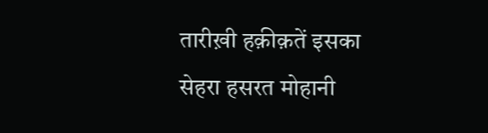तारीख़ी हक़ीक़तें इसका सेहरा हसरत मोहानी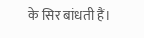के सिर बांधती हैं।